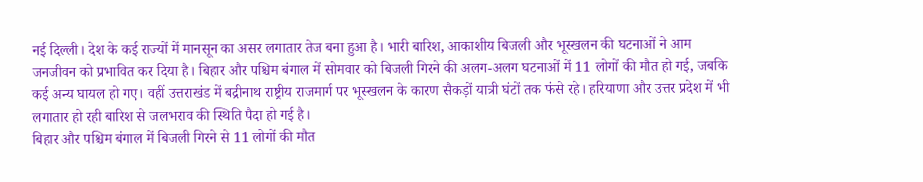नई दिल्ली। देश के कई राज्यों में मानसून का असर लगातार तेज बना हुआ है। भारी बारिश, आकाशीय बिजली और भूस्खलन की घटनाओं ने आम जनजीवन को प्रभावित कर दिया है। बिहार और पश्चिम बंगाल में सोमवार को बिजली गिरने की अलग-अलग घटनाओं में 11 लोगों की मौत हो गई, जबकि कई अन्य घायल हो गए। वहीं उत्तराखंड में बद्रीनाथ राष्ट्रीय राजमार्ग पर भूस्खलन के कारण सैकड़ों यात्री घंटों तक फंसे रहे। हरियाणा और उत्तर प्रदेश में भी लगातार हो रही बारिश से जलभराव की स्थिति पैदा हो गई है।
बिहार और पश्चिम बंगाल में बिजली गिरने से 11 लोगों की मौत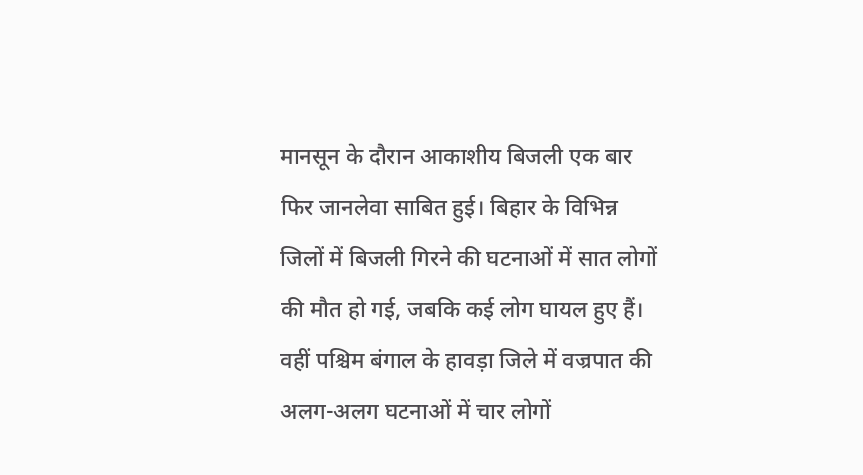मानसून के दौरान आकाशीय बिजली एक बार फिर जानलेवा साबित हुई। बिहार के विभिन्न जिलों में बिजली गिरने की घटनाओं में सात लोगों की मौत हो गई, जबकि कई लोग घायल हुए हैं। वहीं पश्चिम बंगाल के हावड़ा जिले में वज्रपात की अलग-अलग घटनाओं में चार लोगों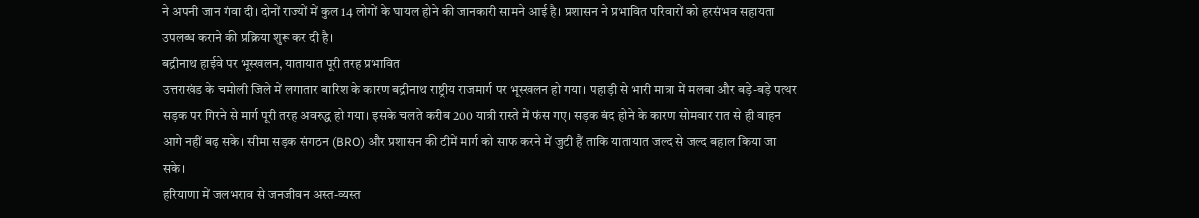ने अपनी जान गंवा दी। दोनों राज्यों में कुल 14 लोगों के घायल होने की जानकारी सामने आई है। प्रशासन ने प्रभावित परिवारों को हरसंभव सहायता उपलब्ध कराने की प्रक्रिया शुरू कर दी है।
बद्रीनाथ हाईवे पर भूस्खलन, यातायात पूरी तरह प्रभावित
उत्तराखंड के चमोली जिले में लगातार बारिश के कारण बद्रीनाथ राष्ट्रीय राजमार्ग पर भूस्खलन हो गया। पहाड़ी से भारी मात्रा में मलबा और बड़े-बड़े पत्थर सड़क पर गिरने से मार्ग पूरी तरह अवरुद्ध हो गया। इसके चलते करीब 200 यात्री रास्ते में फंस गए। सड़क बंद होने के कारण सोमवार रात से ही वाहन आगे नहीं बढ़ सके। सीमा सड़क संगठन (BRO) और प्रशासन की टीमें मार्ग को साफ करने में जुटी हैं ताकि यातायात जल्द से जल्द बहाल किया जा सके।
हरियाणा में जलभराव से जनजीवन अस्त-व्यस्त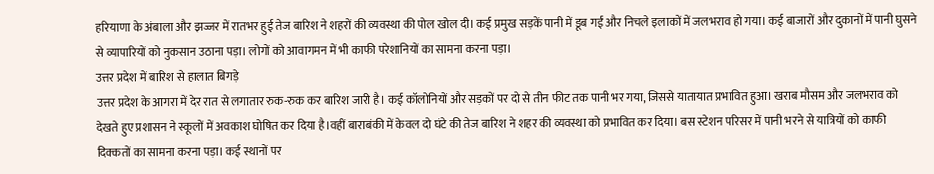हरियाणा के अंबाला और झज्जर में रातभर हुई तेज बारिश ने शहरों की व्यवस्था की पोल खोल दी। कई प्रमुख सड़कें पानी में डूब गईं और निचले इलाकों में जलभराव हो गया। कई बाजारों और दुकानों में पानी घुसने से व्यापारियों को नुकसान उठाना पड़ा। लोगों को आवागमन में भी काफी परेशानियों का सामना करना पड़ा।
उत्तर प्रदेश में बारिश से हालात बिगड़े
उत्तर प्रदेश के आगरा में देर रात से लगातार रुक-रुक कर बारिश जारी है। कई कॉलोनियों और सड़कों पर दो से तीन फीट तक पानी भर गया, जिससे यातायात प्रभावित हुआ। खराब मौसम और जलभराव को देखते हुए प्रशासन ने स्कूलों में अवकाश घोषित कर दिया है।वहीं बाराबंकी में केवल दो घंटे की तेज बारिश ने शहर की व्यवस्था को प्रभावित कर दिया। बस स्टेशन परिसर में पानी भरने से यात्रियों को काफी दिक्कतों का सामना करना पड़ा। कई स्थानों पर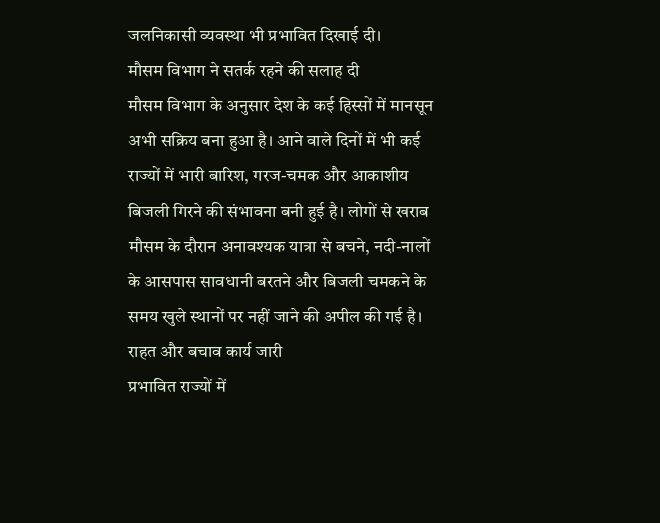जलनिकासी व्यवस्था भी प्रभावित दिखाई दी।
मौसम विभाग ने सतर्क रहने की सलाह दी
मौसम विभाग के अनुसार देश के कई हिस्सों में मानसून अभी सक्रिय बना हुआ है। आने वाले दिनों में भी कई राज्यों में भारी बारिश, गरज-चमक और आकाशीय बिजली गिरने की संभावना बनी हुई है। लोगों से खराब मौसम के दौरान अनावश्यक यात्रा से बचने, नदी-नालों के आसपास सावधानी बरतने और बिजली चमकने के समय खुले स्थानों पर नहीं जाने की अपील की गई है।
राहत और बचाव कार्य जारी
प्रभावित राज्यों में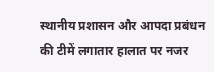स्थानीय प्रशासन और आपदा प्रबंधन की टीमें लगातार हालात पर नजर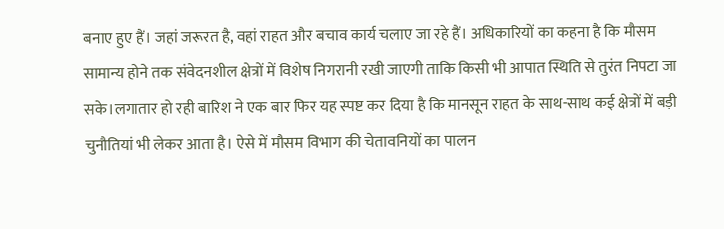बनाए हुए हैं। जहां जरूरत है, वहां राहत और बचाव कार्य चलाए जा रहे हैं। अधिकारियों का कहना है कि मौसम सामान्य होने तक संवेदनशील क्षेत्रों में विशेष निगरानी रखी जाएगी ताकि किसी भी आपात स्थिति से तुरंत निपटा जा सके।लगातार हो रही बारिश ने एक बार फिर यह स्पष्ट कर दिया है कि मानसून राहत के साथ-साथ कई क्षेत्रों में बड़ी चुनौतियां भी लेकर आता है। ऐसे में मौसम विभाग की चेतावनियों का पालन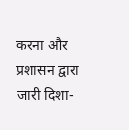करना और प्रशासन द्वारा जारी दिशा-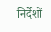निर्देशों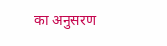का अनुसरण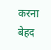करना बेहद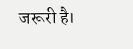जरूरी है।